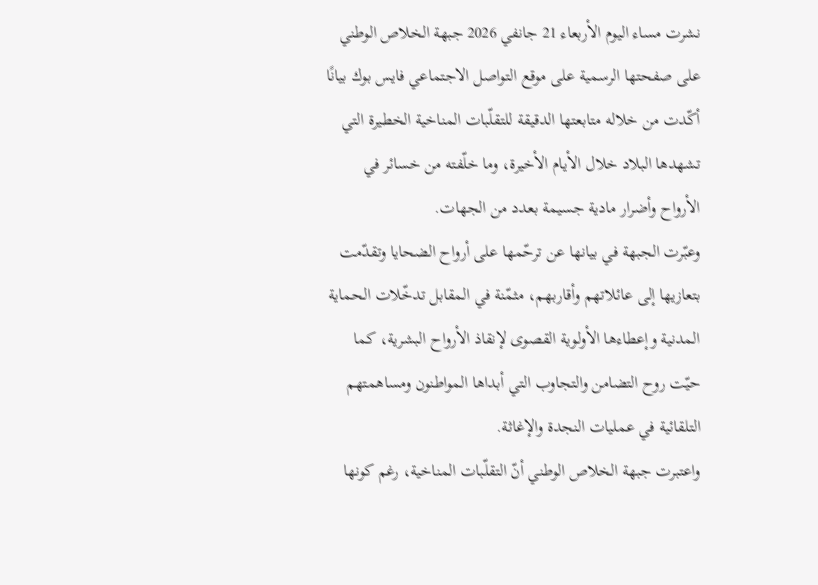نشرت مساء اليوم الأربعاء 21 جانفي 2026 جبهة الخلاص الوطني على صفحتها الرسمية على موقع التواصل الاجتماعي فايس بوك بيانًا أكّدت من خلاله متابعتها الدقيقة للتقلّبات المناخية الخطيرة التي تشهدها البلاد خلال الأيام الأخيرة، وما خلّفته من خسائر في الأرواح وأضرار مادية جسيمة بعدد من الجهات.
وعبّرت الجبهة في بيانها عن ترحّمها على أرواح الضحايا وتقدّمت بتعازيها إلى عائلاتهم وأقاربهم، مثمّنة في المقابل تدخّلات الحماية المدنية وإعطاءها الأولوية القصوى لإنقاذ الأرواح البشرية، كما حيّت روح التضامن والتجاوب التي أبداها المواطنون ومساهمتهم التلقائية في عمليات النجدة والإغاثة.
واعتبرت جبهة الخلاص الوطني أنّ التقلّبات المناخية، رغم كونها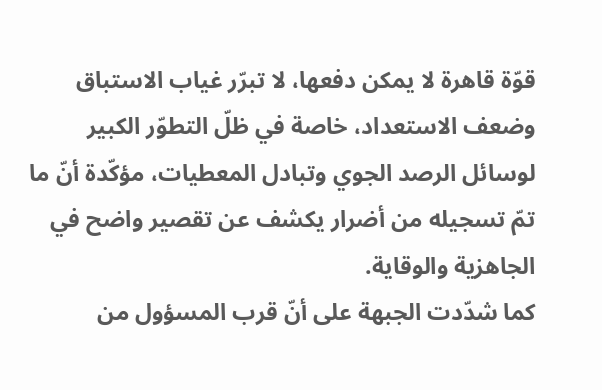قوّة قاهرة لا يمكن دفعها، لا تبرّر غياب الاستباق وضعف الاستعداد، خاصة في ظلّ التطوّر الكبير لوسائل الرصد الجوي وتبادل المعطيات، مؤكّدة أنّ ما تمّ تسجيله من أضرار يكشف عن تقصير واضح في الجاهزية والوقاية.
كما شدّدت الجبهة على أنّ قرب المسؤول من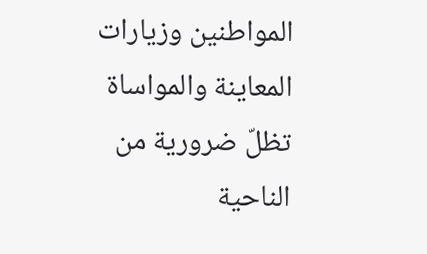المواطنين وزيارات المعاينة والمواساة تظلّ ضرورية من الناحية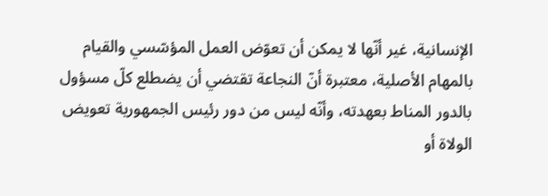الإنسانية، غير أنّها لا يمكن أن تعوّض العمل المؤسّسي والقيام بالمهام الأصلية، معتبرة أنّ النجاعة تقتضي أن يضطلع كلّ مسؤول بالدور المناط بعهدته، وأنّه ليس من دور رئيس الجمهورية تعويض الولاة أو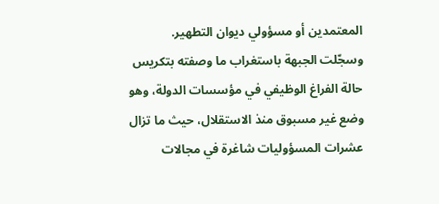المعتمدين أو مسؤولي ديوان التطهير.
وسجّلت الجبهة باستغراب ما وصفته بتكريس حالة الفراغ الوظيفي في مؤسسات الدولة، وهو وضع غير مسبوق منذ الاستقلال، حيث ما تزال عشرات المسؤوليات شاغرة في مجالات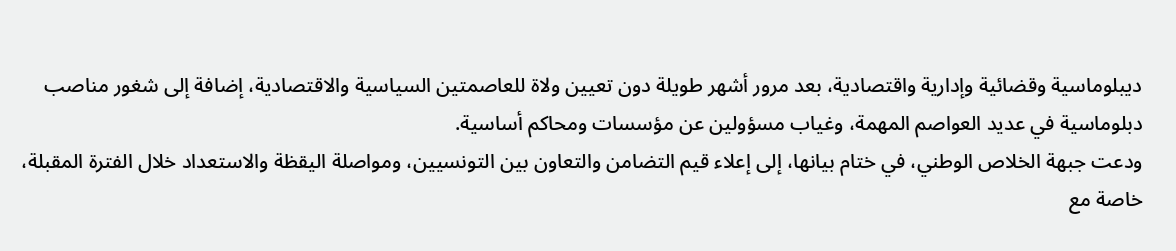ديبلوماسية وقضائية وإدارية واقتصادية، بعد مرور أشهر طويلة دون تعيين ولاة للعاصمتين السياسية والاقتصادية، إضافة إلى شغور مناصب دبلوماسية في عديد العواصم المهمة، وغياب مسؤولين عن مؤسسات ومحاكم أساسية.
ودعت جبهة الخلاص الوطني، في ختام بيانها، إلى إعلاء قيم التضامن والتعاون بين التونسيين، ومواصلة اليقظة والاستعداد خلال الفترة المقبلة، خاصة مع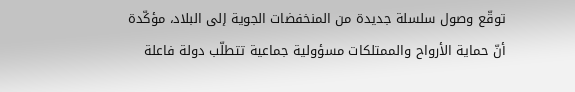توقّع وصول سلسلة جديدة من المنخفضات الجوية إلى البلاد، مؤكّدة أنّ حماية الأرواح والممتلكات مسؤولية جماعية تتطلّب دولة فاعلة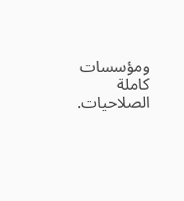ومؤسسات كاملة الصلاحيات.